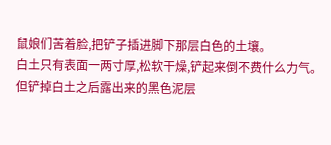鼠娘们苦着脸,把铲子插进脚下那层白色的土壤。
白土只有表面一两寸厚,松软干燥,铲起来倒不费什么力气。
但铲掉白土之后露出来的黑色泥层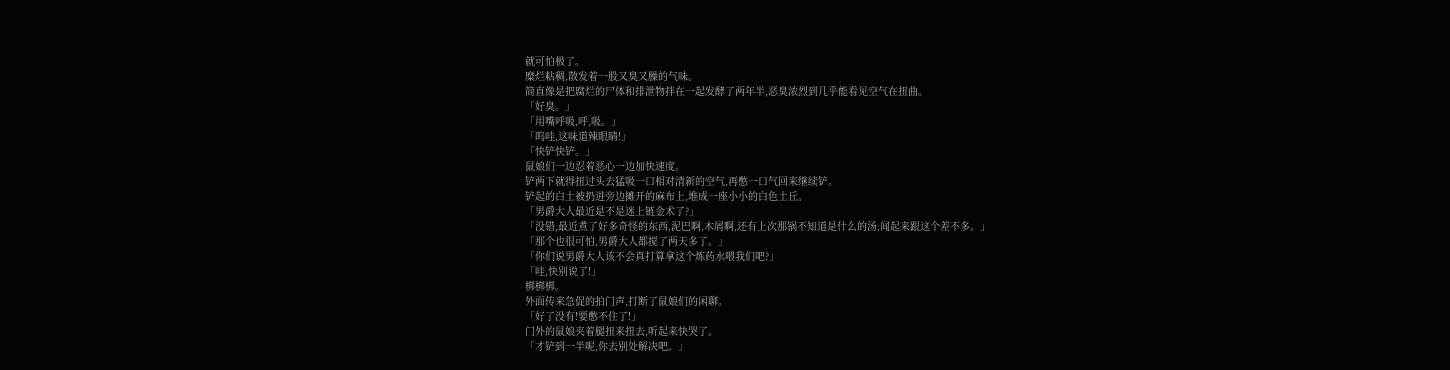就可怕极了。
糜烂粘稠,散发着一股又臭又臊的气味。
简直像是把腐烂的尸体和排泄物拌在一起发酵了两年半,恶臭浓烈到几乎能看见空气在扭曲。
「好臭。」
「用嘴呼吸,呼,吸。」
「呜哇,这味道辣眼睛!」
「快铲快铲。」
鼠娘们一边忍着恶心一边加快速度。
铲两下就得扭过头去猛吸一口相对清新的空气,再憋一口气回来继续铲。
铲起的白土被扔进旁边摊开的麻布上,堆成一座小小的白色土丘。
「男爵大人最近是不是迷上链金术了?」
「没错,最近煮了好多奇怪的东西,泥巴啊,木屑啊,还有上次那锅不知道是什么的汤,闻起来跟这个差不多。」
「那个也很可怕,男爵大人都搅了两天多了。」
「你们说男爵大人该不会真打算拿这个炼药水喂我们吧?」
「哇,快别说了!」
梆梆梆。
外面传来急促的拍门声,打断了鼠娘们的闲聊。
「好了没有!要憋不住了!」
门外的鼠娘夹着腿扭来扭去,听起来快哭了。
「才铲到一半呢,你去别处解决吧。」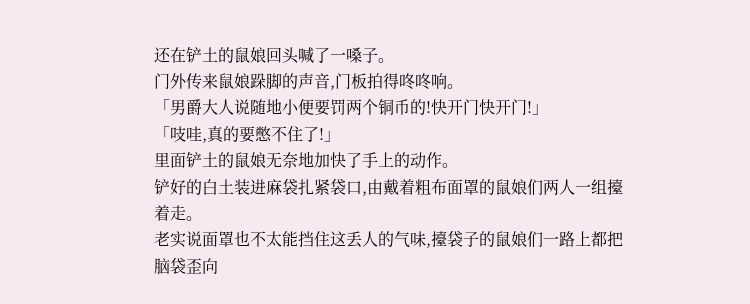还在铲土的鼠娘回头喊了一嗓子。
门外传来鼠娘跺脚的声音,门板拍得咚咚响。
「男爵大人说随地小便要罚两个铜币的!快开门快开门!」
「吱哇,真的要憋不住了!」
里面铲土的鼠娘无奈地加快了手上的动作。
铲好的白土装进麻袋扎紧袋口,由戴着粗布面罩的鼠娘们两人一组擡着走。
老实说面罩也不太能挡住这丢人的气味,擡袋子的鼠娘们一路上都把脑袋歪向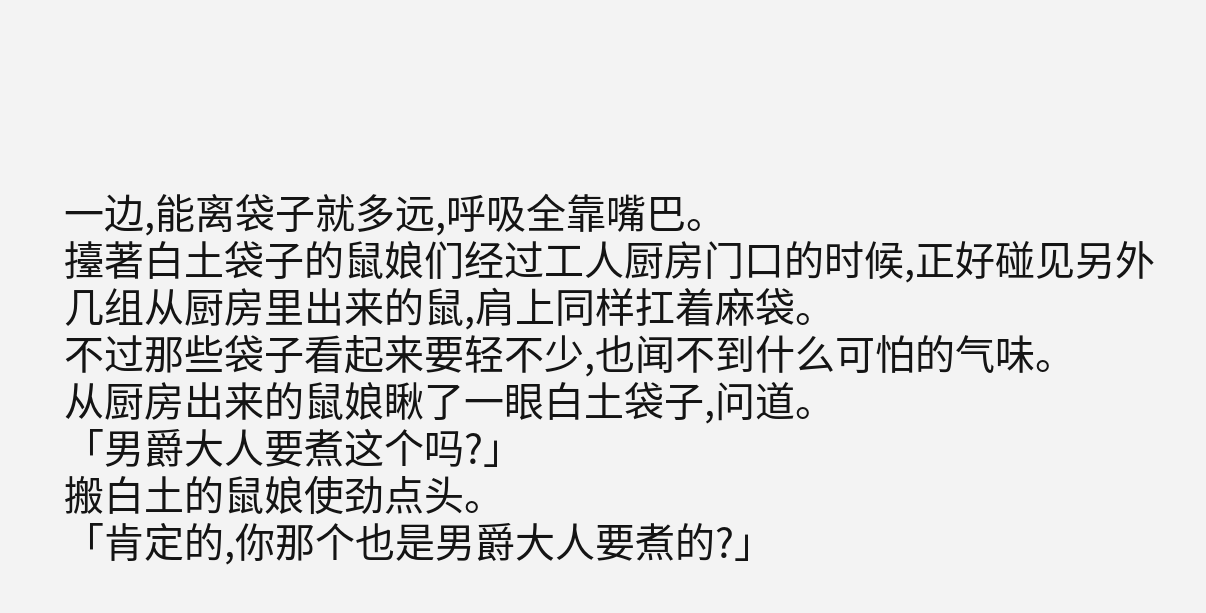一边,能离袋子就多远,呼吸全靠嘴巴。
擡著白土袋子的鼠娘们经过工人厨房门口的时候,正好碰见另外几组从厨房里出来的鼠,肩上同样扛着麻袋。
不过那些袋子看起来要轻不少,也闻不到什么可怕的气味。
从厨房出来的鼠娘瞅了一眼白土袋子,问道。
「男爵大人要煮这个吗?」
搬白土的鼠娘使劲点头。
「肯定的,你那个也是男爵大人要煮的?」